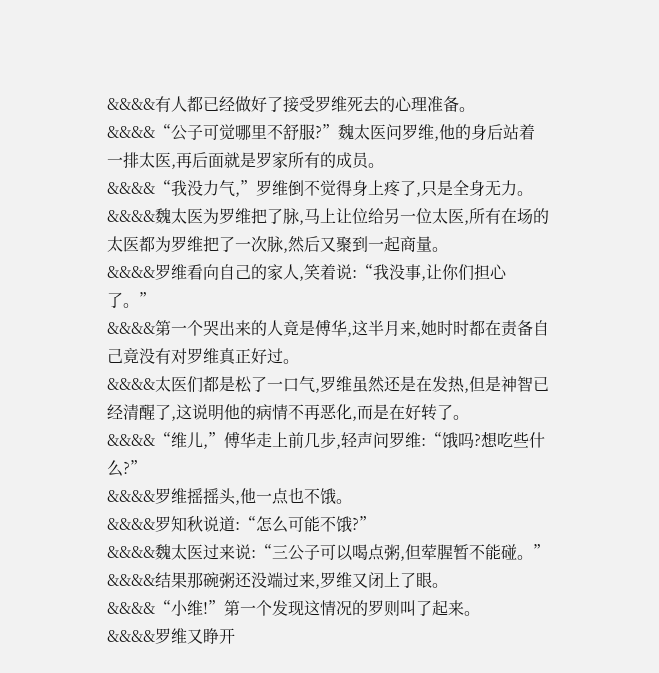&&&&有人都已经做好了接受罗维死去的心理准备。
&&&&“公子可觉哪里不舒服?”魏太医问罗维,他的身后站着一排太医,再后面就是罗家所有的成员。
&&&&“我没力气,”罗维倒不觉得身上疼了,只是全身无力。
&&&&魏太医为罗维把了脉,马上让位给另一位太医,所有在场的太医都为罗维把了一次脉,然后又聚到一起商量。
&&&&罗维看向自己的家人,笑着说:“我没事,让你们担心了。”
&&&&第一个哭出来的人竟是傅华,这半月来,她时时都在责备自己竟没有对罗维真正好过。
&&&&太医们都是松了一口气,罗维虽然还是在发热,但是神智已经清醒了,这说明他的病情不再恶化,而是在好转了。
&&&&“维儿,”傅华走上前几步,轻声问罗维:“饿吗?想吃些什么?”
&&&&罗维摇摇头,他一点也不饿。
&&&&罗知秋说道:“怎么可能不饿?”
&&&&魏太医过来说:“三公子可以喝点粥,但荤腥暂不能碰。”
&&&&结果那碗粥还没端过来,罗维又闭上了眼。
&&&&“小维!”第一个发现这情况的罗则叫了起来。
&&&&罗维又睁开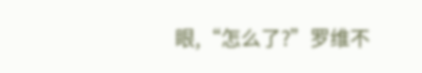眼,“怎么了?”罗维不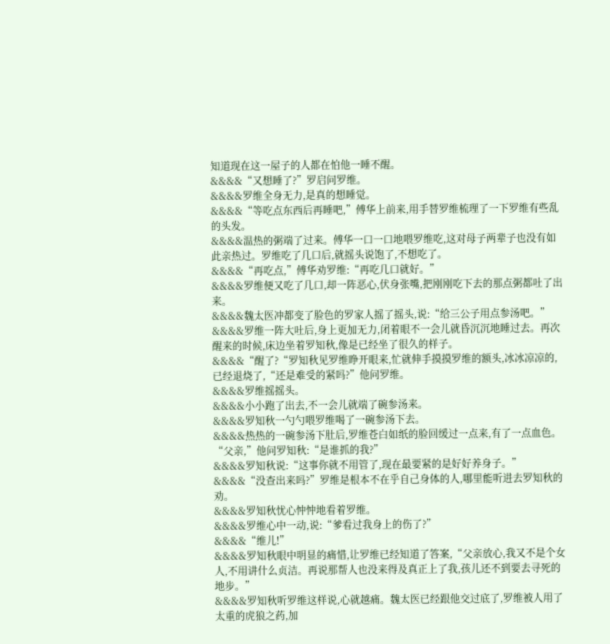知道现在这一屋子的人都在怕他一睡不醒。
&&&&“又想睡了?”罗启问罗维。
&&&&罗维全身无力,是真的想睡觉。
&&&&“等吃点东西后再睡吧,”傅华上前来,用手替罗维梳理了一下罗维有些乱的头发。
&&&&温热的粥端了过来。傅华一口一口地喂罗维吃,这对母子两辈子也没有如此亲热过。罗维吃了几口后,就摇头说饱了,不想吃了。
&&&&“再吃点,”傅华劝罗维:“再吃几口就好。”
&&&&罗维便又吃了几口,却一阵恶心,伏身张嘴,把刚刚吃下去的那点粥都吐了出来。
&&&&魏太医冲都变了脸色的罗家人摇了摇头,说:“给三公子用点参汤吧。”
&&&&罗维一阵大吐后,身上更加无力,闭着眼不一会儿就昏沉沉地睡过去。再次醒来的时候,床边坐着罗知秋,像是已经坐了很久的样子。
&&&&“醒了?“罗知秋见罗维睁开眼来,忙就伸手摸摸罗维的额头,冰冰凉凉的,已经退烧了,“还是难受的紧吗?”他问罗维。
&&&&罗维摇摇头。
&&&&小小跑了出去,不一会儿就端了碗参汤来。
&&&&罗知秋一勺勺喂罗维喝了一碗参汤下去。
&&&&热热的一碗参汤下肚后,罗维苍白如纸的脸回缓过一点来,有了一点血色。“父亲,”他问罗知秋:“是谁抓的我?”
&&&&罗知秋说:“这事你就不用管了,现在最要紧的是好好养身子。”
&&&&“没查出来吗?”罗维是根本不在乎自己身体的人,哪里能听进去罗知秋的劝。
&&&&罗知秋忧心忡忡地看着罗维。
&&&&罗维心中一动,说:“爹看过我身上的伤了?”
&&&&“维儿!”
&&&&罗知秋眼中明显的痛惜,让罗维已经知道了答案,“父亲放心,我又不是个女人,不用讲什么贞洁。再说那帮人也没来得及真正上了我,孩儿还不到要去寻死的地步。”
&&&&罗知秋听罗维这样说,心就越痛。魏太医已经跟他交过底了,罗维被人用了太重的虎狼之药,加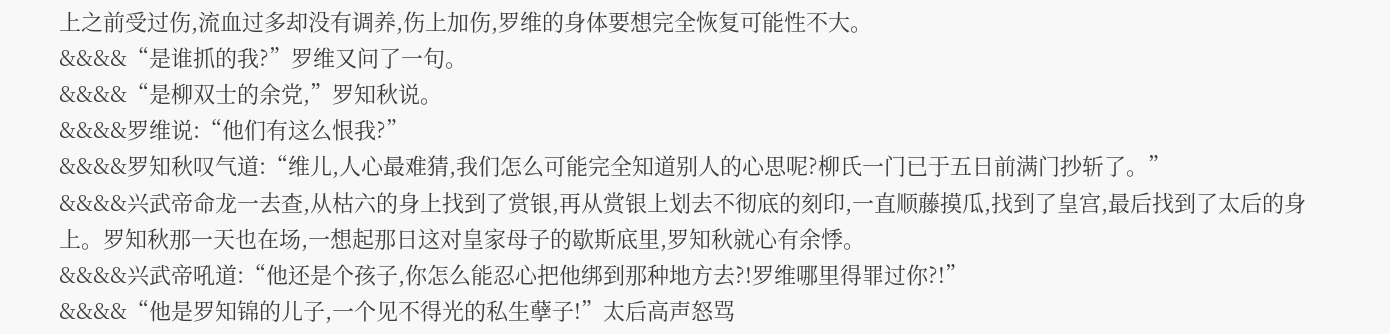上之前受过伤,流血过多却没有调养,伤上加伤,罗维的身体要想完全恢复可能性不大。
&&&&“是谁抓的我?”罗维又问了一句。
&&&&“是柳双士的余党,”罗知秋说。
&&&&罗维说:“他们有这么恨我?”
&&&&罗知秋叹气道:“维儿,人心最难猜,我们怎么可能完全知道别人的心思呢?柳氏一门已于五日前满门抄斩了。”
&&&&兴武帝命龙一去查,从枯六的身上找到了赏银,再从赏银上划去不彻底的刻印,一直顺藤摸瓜,找到了皇宫,最后找到了太后的身上。罗知秋那一天也在场,一想起那日这对皇家母子的歇斯底里,罗知秋就心有余悸。
&&&&兴武帝吼道:“他还是个孩子,你怎么能忍心把他绑到那种地方去?!罗维哪里得罪过你?!”
&&&&“他是罗知锦的儿子,一个见不得光的私生孽子!”太后高声怒骂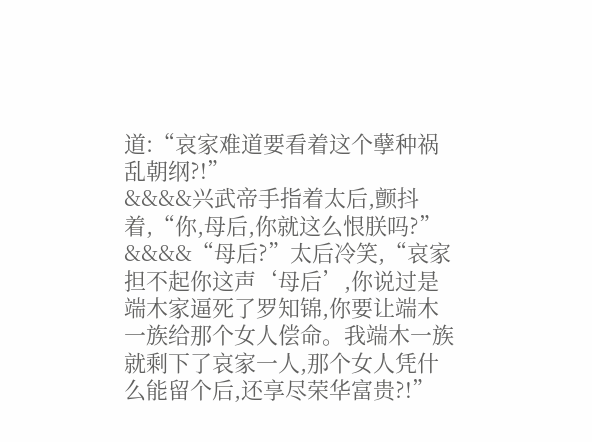道:“哀家难道要看着这个孽种祸乱朝纲?!”
&&&&兴武帝手指着太后,颤抖着,“你,母后,你就这么恨朕吗?”
&&&&“母后?”太后冷笑,“哀家担不起你这声‘母后’,你说过是端木家逼死了罗知锦,你要让端木一族给那个女人偿命。我端木一族就剩下了哀家一人,那个女人凭什么能留个后,还享尽荣华富贵?!”